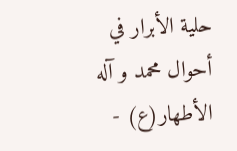حلية الأبرار في أحوال محمد و آله الأطهار(ع) -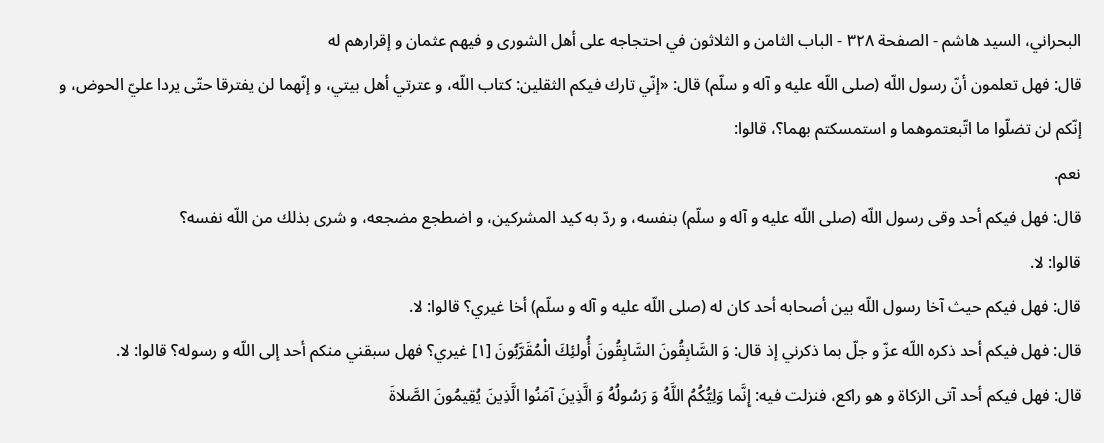البحراني، السيد هاشم - الصفحة ٣٢٨ - الباب الثامن و الثلاثون في احتجاجه على أهل الشورى و فيهم عثمان و إقرارهم له
قال: فهل تعلمون أنّ رسول اللّه (صلى اللّه عليه و آله و سلّم) قال: «إنّي تارك فيكم الثقلين: كتاب اللّه، و عترتي أهل بيتي، و إنّهما لن يفترقا حتّى يردا عليّ الحوض، و إنّكم لن تضلّوا ما اتّبعتموهما و استمسكتم بهما؟، قالوا:
نعم.
قال: فهل فيكم أحد وقى رسول اللّه (صلى اللّه عليه و آله و سلّم) بنفسه، و ردّ به كيد المشركين، و اضطجع مضجعه، و شرى بذلك من اللّه نفسه؟
قالوا: لا.
قال: فهل فيكم حيث آخا رسول اللّه بين أصحابه أحد كان له (صلى اللّه عليه و آله و سلّم) أخا غيري؟ قالوا: لا.
قال: فهل فيكم أحد ذكره اللّه عزّ و جلّ بما ذكرني إذ قال: وَ السَّابِقُونَ السَّابِقُونَ أُولئِكَ الْمُقَرَّبُونَ [١] غيري؟ فهل سبقني منكم أحد إلى اللّه و رسوله؟ قالوا: لا.
قال: فهل فيكم أحد آتى الزكاة و هو راكع، فنزلت فيه: إِنَّما وَلِيُّكُمُ اللَّهُ وَ رَسُولُهُ وَ الَّذِينَ آمَنُوا الَّذِينَ يُقِيمُونَ الصَّلاةَ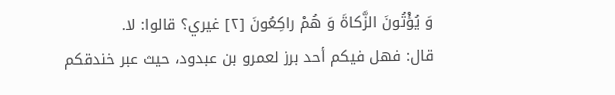وَ يُؤْتُونَ الزَّكاةَ وَ هُمْ راكِعُونَ [٢] غيري؟ قالوا: لا.
قال: فهل فيكم أحد برز لعمرو بن عبدود، حيث عبر خندقكم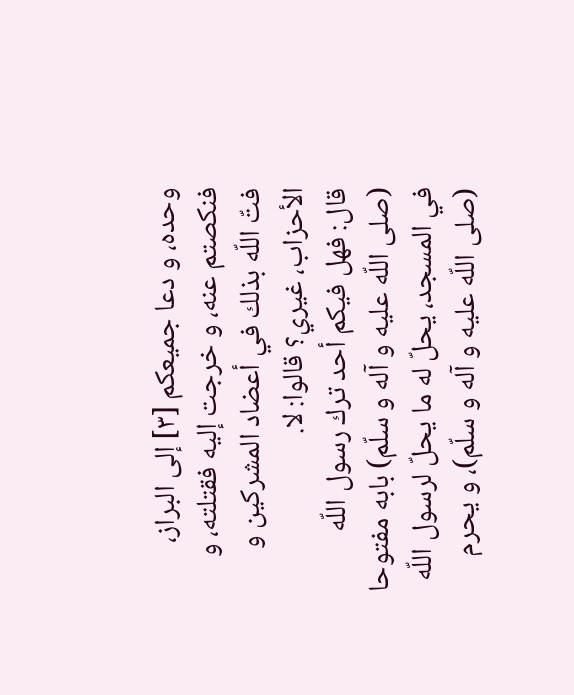وحده، و دعا جميعكم [٣] إلى البراز، فنكصتم عنه، و خرجت إليه فقتلته، و فتّ اللّه بذلك في أعضاد المشركين و الأحزاب، غيري؟ قالوا: لا.
قال: فهل فيكم أحد ترك رسول اللّه (صلى اللّه عليه و آله و سلّم) بابه مفتوحا في المسجد، يحلّ له ما يحلّ لرسول اللّه (صلى اللّه عليه و آله و سلّم)، و يحرم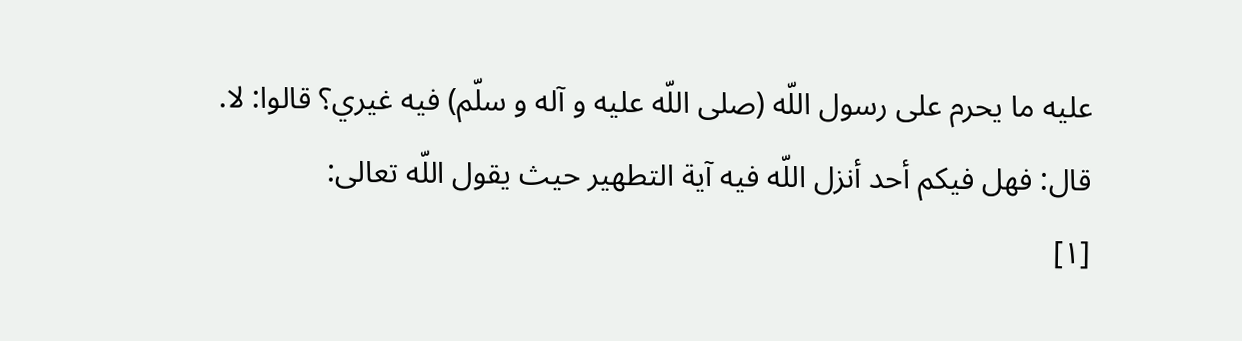عليه ما يحرم على رسول اللّه (صلى اللّه عليه و آله و سلّم) فيه غيري؟ قالوا: لا.
قال: فهل فيكم أحد أنزل اللّه فيه آية التطهير حيث يقول اللّه تعالى:
[١]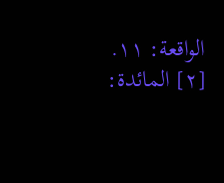الواقعة: ١١.
[٢] المائدة: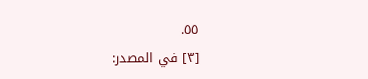٥٥.
[٣] في المصدر: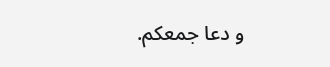و دعا جمعكم.